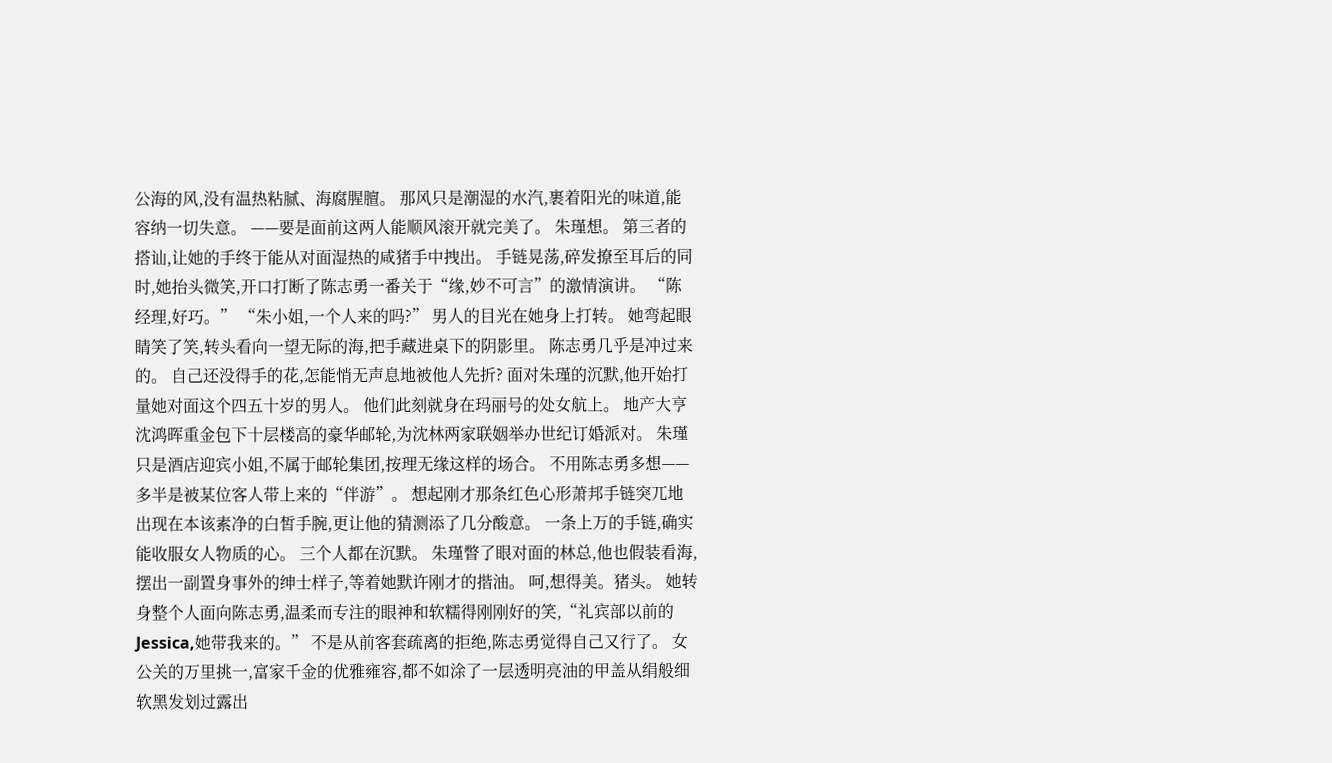公海的风,没有温热粘腻、海腐腥膻。 那风只是潮湿的水汽,裹着阳光的味道,能容纳一切失意。 ——要是面前这两人能顺风滚开就完美了。 朱瑾想。 第三者的搭讪,让她的手终于能从对面湿热的咸猪手中拽出。 手链晃荡,碎发撩至耳后的同时,她抬头微笑,开口打断了陈志勇一番关于“缘,妙不可言”的激情演讲。 “陈经理,好巧。” “朱小姐,一个人来的吗?” 男人的目光在她身上打转。 她弯起眼睛笑了笑,转头看向一望无际的海,把手藏进桌下的阴影里。 陈志勇几乎是冲过来的。 自己还没得手的花,怎能悄无声息地被他人先折? 面对朱瑾的沉默,他开始打量她对面这个四五十岁的男人。 他们此刻就身在玛丽号的处女航上。 地产大亨沈鸿晖重金包下十层楼高的豪华邮轮,为沈林两家联姻举办世纪订婚派对。 朱瑾只是酒店迎宾小姐,不属于邮轮集团,按理无缘这样的场合。 不用陈志勇多想——多半是被某位客人带上来的“伴游”。 想起刚才那条红色心形萧邦手链突兀地出现在本该素净的白皙手腕,更让他的猜测添了几分酸意。 一条上万的手链,确实能收服女人物质的心。 三个人都在沉默。 朱瑾瞥了眼对面的林总,他也假装看海,摆出一副置身事外的绅士样子,等着她默许刚才的揩油。 呵,想得美。猪头。 她转身整个人面向陈志勇,温柔而专注的眼神和软糯得刚刚好的笑,“礼宾部以前的Jessica,她带我来的。” 不是从前客套疏离的拒绝,陈志勇觉得自己又行了。 女公关的万里挑一,富家千金的优雅雍容,都不如涂了一层透明亮油的甲盖从绢般细软黑发划过露出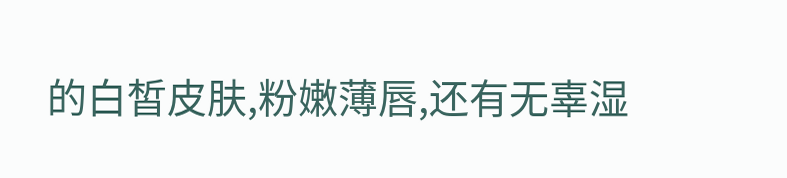的白皙皮肤,粉嫩薄唇,还有无辜湿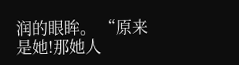润的眼眸。 “原来是她!那她人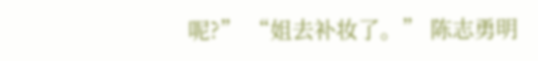呢?” “姐去补妆了。” 陈志勇明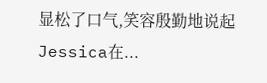显松了口气,笑容殷勤地说起Jessica在...